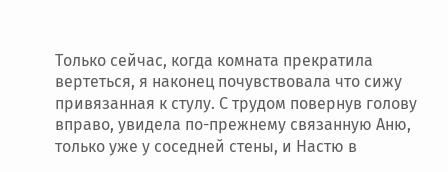Только сейчас, когда комната прекратила вертеться, я наконец почувствовала что сижу привязанная к стулу. С трудом повернув голову вправо, увидела по-прежнему связанную Аню, только уже у соседней стены, и Настю в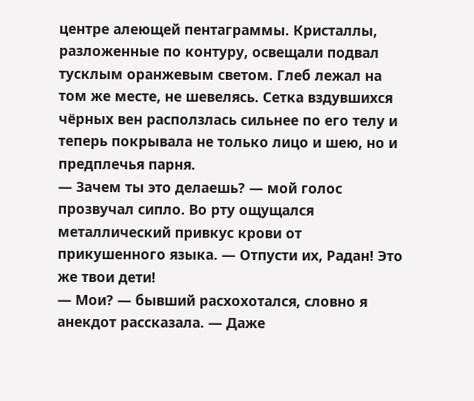центре алеющей пентаграммы. Кристаллы, разложенные по контуру, освещали подвал тусклым оранжевым светом. Глеб лежал на том же месте, не шевелясь. Сетка вздувшихся чёрных вен расползлась сильнее по его телу и теперь покрывала не только лицо и шею, но и предплечья парня.
— Зачем ты это делаешь? — мой голос прозвучал сипло. Во рту ощущался металлический привкус крови от прикушенного языка. — Отпусти их, Радан! Это же твои дети!
— Мои? — бывший расхохотался, словно я анекдот рассказала. — Даже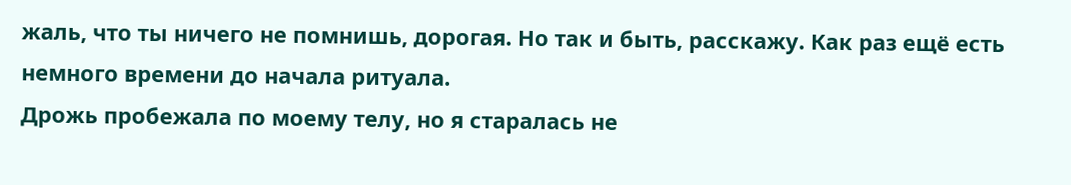жаль, что ты ничего не помнишь, дорогая. Но так и быть, расскажу. Как раз ещё есть немного времени до начала ритуала.
Дрожь пробежала по моему телу, но я старалась не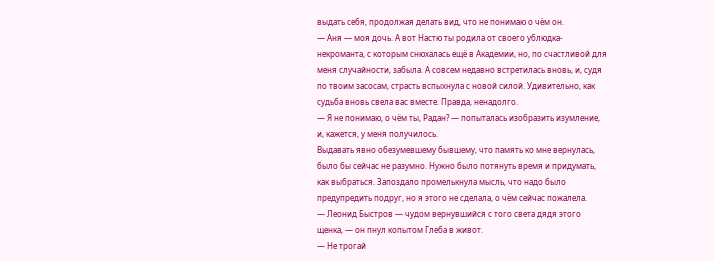выдать себя, продолжая делать вид, что не понимаю о чём он.
— Аня — моя дочь. А вот Настю ты родила от своего ублюдка-некроманта, с которым снюхалась ещё в Академии, но, по счастливой для меня случайности, забыла. А совсем недавно встретилась вновь, и, судя по твоим засосам, страсть вспыхнула с новой силой. Удивительно, как судьба вновь свела вас вместе. Правда, ненадолго.
— Я не понимаю, о чём ты, Радан? — попыталась изобразить изумление, и, кажется, у меня получилось.
Выдавать явно обезумевшему бывшему, что память ко мне вернулась, было бы сейчас не разумно. Нужно было потянуть время и придумать, как выбраться. Запоздало промелькнула мысль, что надо было предупредить подруг, но я этого не сделала, о чём сейчас пожалела.
— Леонид Быстров — чудом вернувшийся с того света дядя этого щенка, — он пнул копытом Глеба в живот.
— Не трогай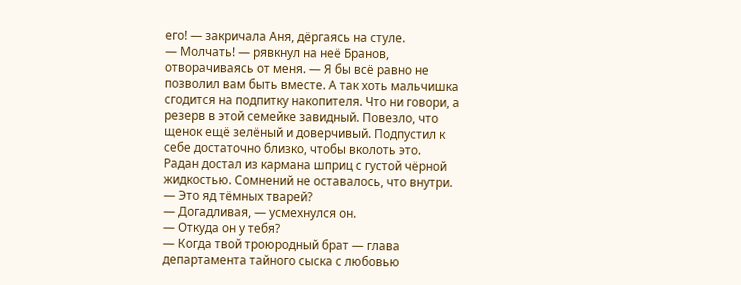его! — закричала Аня, дёргаясь на стуле.
— Молчать! — рявкнул на неё Бранов, отворачиваясь от меня. — Я бы всё равно не позволил вам быть вместе. А так хоть мальчишка сгодится на подпитку накопителя. Что ни говори, а резерв в этой семейке завидный. Повезло, что щенок ещё зелёный и доверчивый. Подпустил к себе достаточно близко, чтобы вколоть это.
Радан достал из кармана шприц с густой чёрной жидкостью. Сомнений не оставалось, что внутри.
— Это яд тёмных тварей?
— Догадливая, — усмехнулся он.
— Откуда он у тебя?
— Когда твой троюродный брат — глава департамента тайного сыска с любовью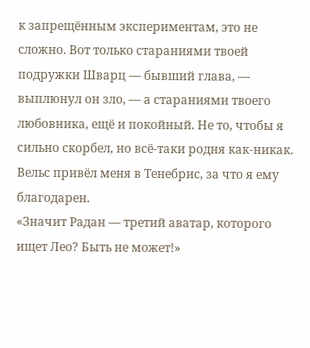к запрещённым экспериментам, это не сложно. Вот только стараниями твоей подружки Шварц — бывший глава, — выплюнул он зло, — а стараниями твоего любовника, ещё и покойный. Не то, чтобы я сильно скорбел, но всё-таки родня как-никак. Вельс привёл меня в Тенебрис, за что я ему благодарен.
«Значит Радан — третий аватар, которого ищет Лео? Быть не может!»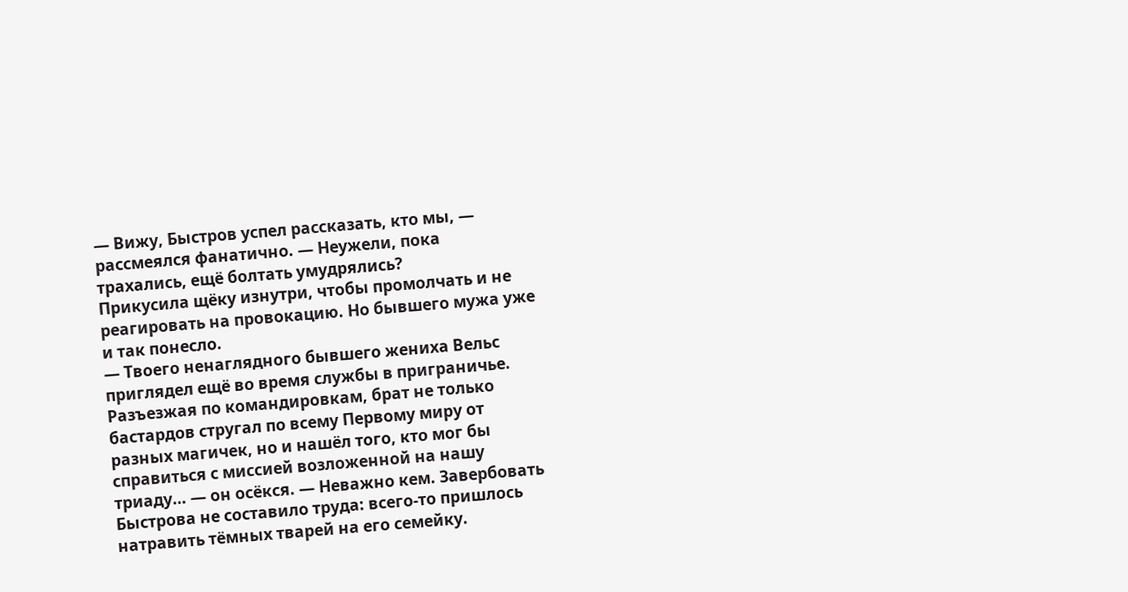— Вижу, Быстров успел рассказать, кто мы, — рассмеялся фанатично. — Неужели, пока трахались, ещё болтать умудрялись?
Прикусила щёку изнутри, чтобы промолчать и не реагировать на провокацию. Но бывшего мужа уже и так понесло.
— Твоего ненаглядного бывшего жениха Вельс приглядел ещё во время службы в приграничье. Разъезжая по командировкам, брат не только бастардов стругал по всему Первому миру от разных магичек, но и нашёл того, кто мог бы справиться с миссией возложенной на нашу триаду… — он осёкся. — Неважно кем. Завербовать Быстрова не составило труда: всего-то пришлось натравить тёмных тварей на его семейку.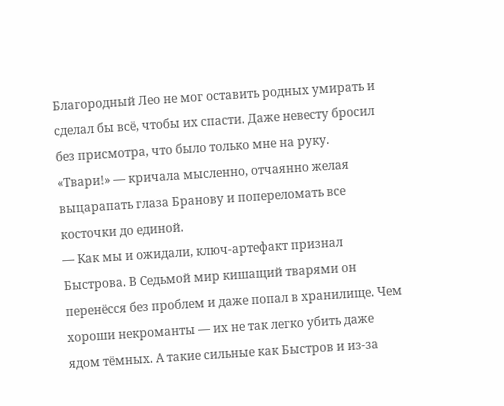Благородный Лео не мог оставить родных умирать и сделал бы всё, чтобы их спасти. Даже невесту бросил без присмотра, что было только мне на руку.
«Твари!» — кричала мысленно, отчаянно желая выцарапать глаза Бранову и попереломать все косточки до единой.
— Как мы и ожидали, ключ-артефакт признал Быстрова. В Седьмой мир кишащий тварями он перенёсся без проблем и даже попал в хранилище. Чем хороши некроманты — их не так легко убить даже ядом тёмных. А такие сильные как Быстров и из-за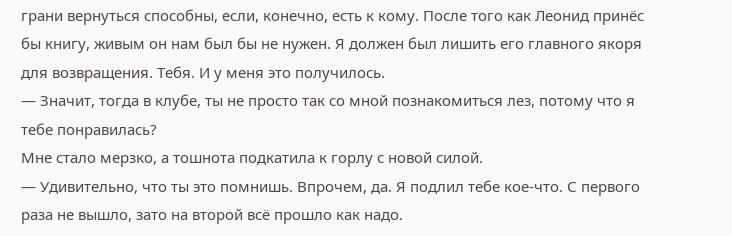грани вернуться способны, если, конечно, есть к кому. После того как Леонид принёс бы книгу, живым он нам был бы не нужен. Я должен был лишить его главного якоря для возвращения. Тебя. И у меня это получилось.
— Значит, тогда в клубе, ты не просто так со мной познакомиться лез, потому что я тебе понравилась?
Мне стало мерзко, а тошнота подкатила к горлу с новой силой.
— Удивительно, что ты это помнишь. Впрочем, да. Я подлил тебе кое-что. С первого раза не вышло, зато на второй всё прошло как надо.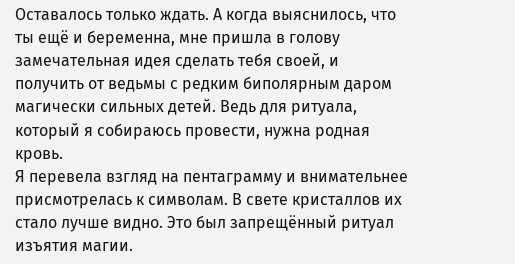Оставалось только ждать. А когда выяснилось, что ты ещё и беременна, мне пришла в голову замечательная идея сделать тебя своей, и получить от ведьмы с редким биполярным даром магически сильных детей. Ведь для ритуала, который я собираюсь провести, нужна родная кровь.
Я перевела взгляд на пентаграмму и внимательнее присмотрелась к символам. В свете кристаллов их стало лучше видно. Это был запрещённый ритуал изъятия магии.